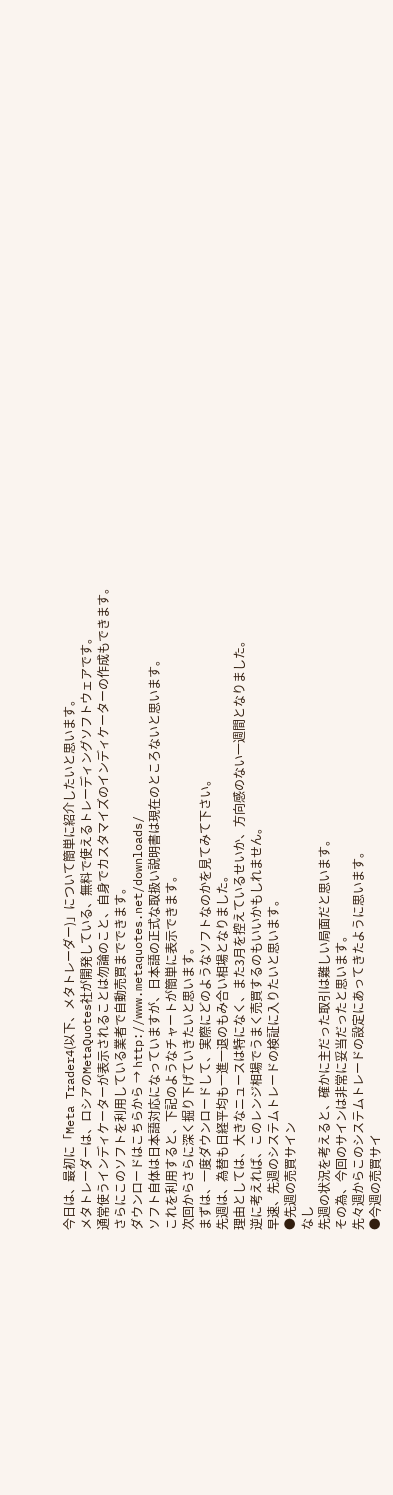今日は、最初に「Meta Trader4(以下、メタトレーダー)」について簡単に紹介したいと思います。
メタトレーダーは、ロシアのMetaQuotes社が開発している、無料で使えるトレーディングソフトウェアです。
通常使うインディケーターが表示されることは勿論のこと、自身でカスタマイズのインディケーターの作成もできます。
さらにこのソフトを利用している業者で自動売買までできます。
ダウンロードはこちらから → http://www.metaquotes.net/downloads/
ソフト自体は日本語対応になっていますが、日本語の正式な取扱い説明書は現在のところないと思います。
これを利用すると、下記のようなチャートが簡単に表示できます。
次回からさらに深く掘り下げていきたいと思います。
まずは、一度ダウンロードして、実際にどのようなソフトなのかを見てみて下さい。
先週は、為替も日経平均も一進一退のもみ合い相場となりました。
理由としては、大きなニュースは特になく、また3月を控えているせいか、方向感のない一週間となりました。
逆に考えれば、このレンジ相場でうまく売買するのもいいかもしれません。
早速、先週のシステムトレードの検証に入りたいと思います。
●先週の売買サイン
なし
先週の状況を考えると、確かに主だった取引は難しい局面だと思います。
その為、今回のサインは非常に妥当だったと思います。
先々週からこのシステムトレードの設定にあってきたように思います。
●今週の売買サイ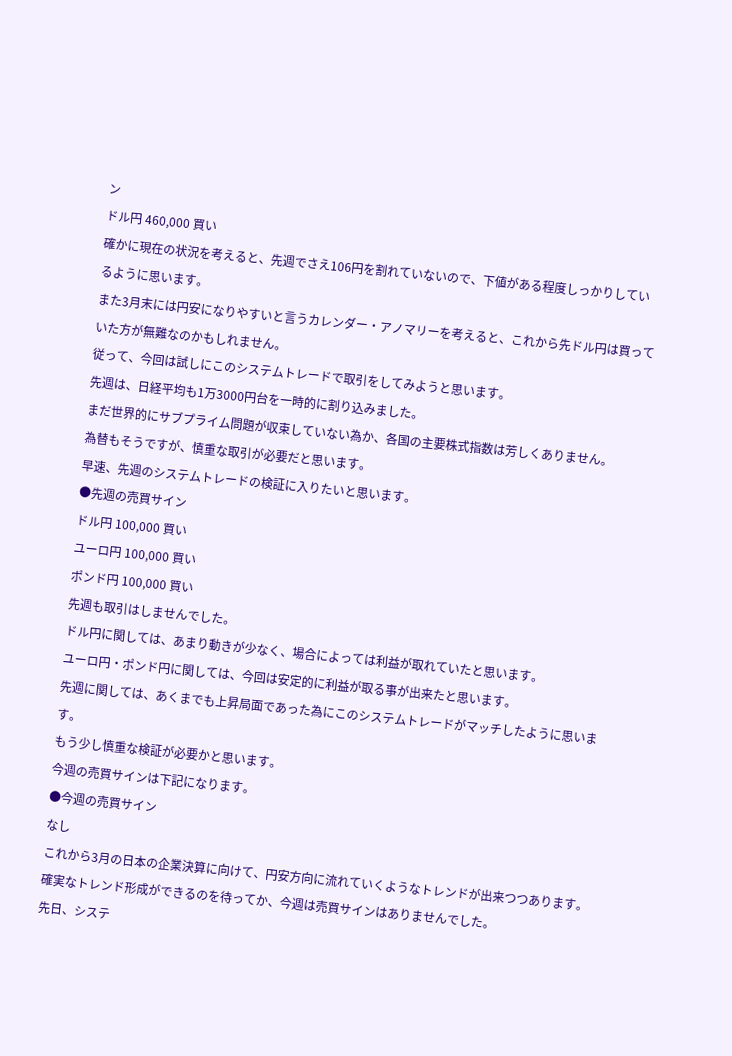ン
ドル円 460,000 買い
確かに現在の状況を考えると、先週でさえ106円を割れていないので、下値がある程度しっかりしているように思います。
また3月末には円安になりやすいと言うカレンダー・アノマリーを考えると、これから先ドル円は買っていた方が無難なのかもしれません。
従って、今回は試しにこのシステムトレードで取引をしてみようと思います。
先週は、日経平均も1万3000円台を一時的に割り込みました。
まだ世界的にサブプライム問題が収束していない為か、各国の主要株式指数は芳しくありません。
為替もそうですが、慎重な取引が必要だと思います。
早速、先週のシステムトレードの検証に入りたいと思います。
●先週の売買サイン
ドル円 100,000 買い
ユーロ円 100,000 買い
ポンド円 100,000 買い
先週も取引はしませんでした。
ドル円に関しては、あまり動きが少なく、場合によっては利益が取れていたと思います。
ユーロ円・ポンド円に関しては、今回は安定的に利益が取る事が出来たと思います。
先週に関しては、あくまでも上昇局面であった為にこのシステムトレードがマッチしたように思います。
もう少し慎重な検証が必要かと思います。
今週の売買サインは下記になります。
●今週の売買サイン
なし
これから3月の日本の企業決算に向けて、円安方向に流れていくようなトレンドが出来つつあります。
確実なトレンド形成ができるのを待ってか、今週は売買サインはありませんでした。
先日、システ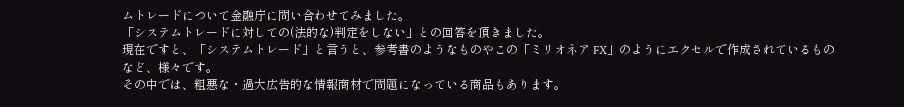ムトレードについて金融庁に問い合わせてみました。
「システムトレードに対しての(法的な)判定をしない」との回答を頂きました。
現在ですと、「システムトレード」と言うと、参考書のようなものやこの「ミリオネア FX」のようにエクセルで作成されているものなど、様々です。
その中では、粗悪な・過大広告的な情報商材で問題になっている商品もあります。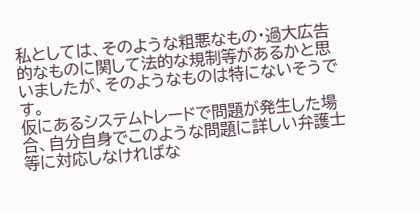私としては、そのような粗悪なもの・過大広告的なものに関して法的な規制等があるかと思いましたが、そのようなものは特にないそうです。
仮にあるシステムトレードで問題が発生した場合、自分自身でこのような問題に詳しい弁護士等に対応しなければな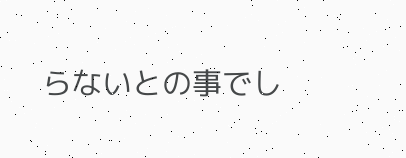らないとの事でし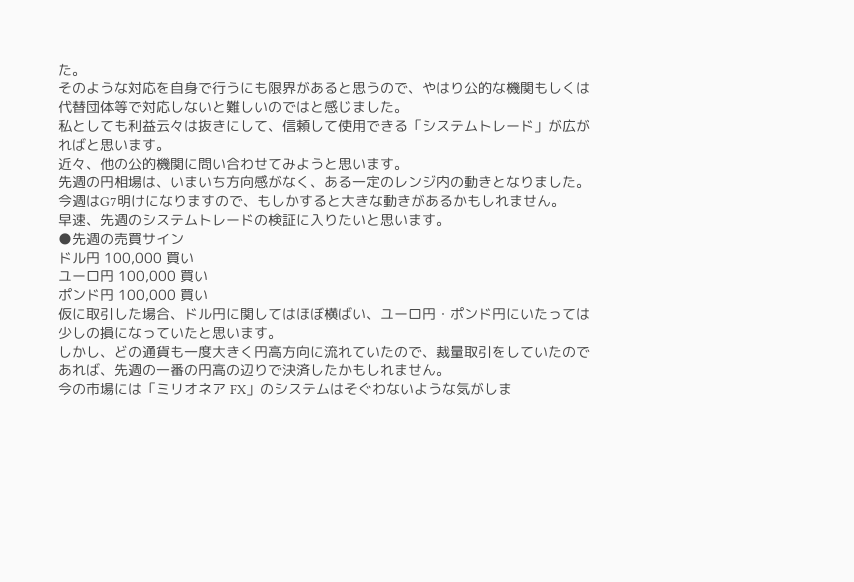た。
そのような対応を自身で行うにも限界があると思うので、やはり公的な機関もしくは代替団体等で対応しないと難しいのではと感じました。
私としても利益云々は抜きにして、信頼して使用できる「システムトレード」が広がればと思います。
近々、他の公的機関に問い合わせてみようと思います。
先週の円相場は、いまいち方向感がなく、ある一定のレンジ内の動きとなりました。
今週はG7明けになりますので、もしかすると大きな動きがあるかもしれません。
早速、先週のシステムトレードの検証に入りたいと思います。
●先週の売買サイン
ドル円 100,000 買い
ユーロ円 100,000 買い
ポンド円 100,000 買い
仮に取引した場合、ドル円に関してはほぼ横ばい、ユーロ円・ポンド円にいたっては少しの損になっていたと思います。
しかし、どの通貨も一度大きく円高方向に流れていたので、裁量取引をしていたのであれば、先週の一番の円高の辺りで決済したかもしれません。
今の市場には「ミリオネア FX」のシステムはそぐわないような気がしま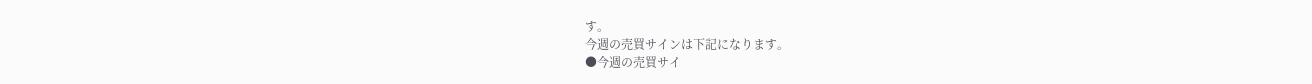す。
今週の売買サインは下記になります。
●今週の売買サイ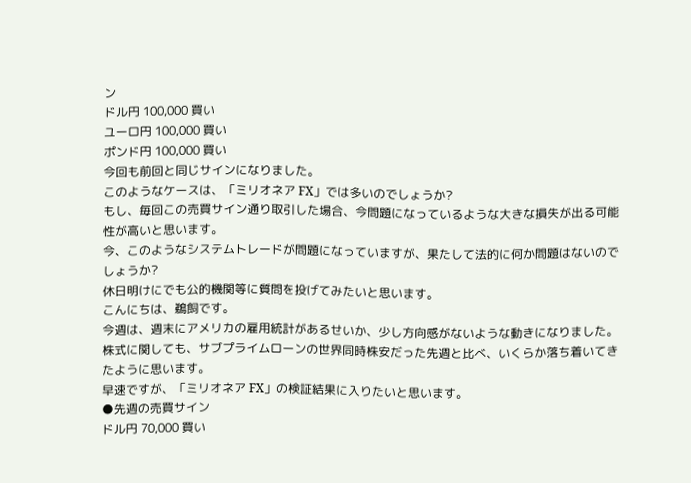ン
ドル円 100,000 買い
ユーロ円 100,000 買い
ポンド円 100,000 買い
今回も前回と同じサインになりました。
このようなケースは、「ミリオネア FX」では多いのでしょうか?
もし、毎回この売買サイン通り取引した場合、今問題になっているような大きな損失が出る可能性が高いと思います。
今、このようなシステムトレードが問題になっていますが、果たして法的に何か問題はないのでしょうか?
休日明けにでも公的機関等に質問を投げてみたいと思います。
こんにちは、鵜飼です。
今週は、週末にアメリカの雇用統計があるせいか、少し方向感がないような動きになりました。
株式に関しても、サブプライムローンの世界同時株安だった先週と比べ、いくらか落ち着いてきたように思います。
早速ですが、「ミリオネア FX」の検証結果に入りたいと思います。
●先週の売買サイン
ドル円 70,000 買い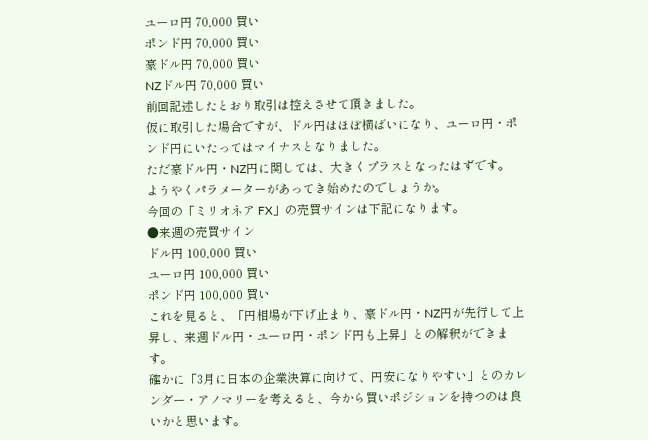ユーロ円 70,000 買い
ポンド円 70,000 買い
豪ドル円 70,000 買い
NZドル円 70,000 買い
前回記述したとおり取引は控えさせて頂きました。
仮に取引した場合ですが、ドル円はほぼ横ばいになり、ユーロ円・ポンド円にいたってはマイナスとなりました。
ただ豪ドル円・NZ円に関しては、大きくプラスとなったはずです。
ようやくパラメーターがあってき始めたのでしょうか。
今回の「ミリオネア FX」の売買サインは下記になります。
●来週の売買サイン
ドル円 100,000 買い
ユーロ円 100,000 買い
ポンド円 100,000 買い
これを見ると、「円相場が下げ止まり、豪ドル円・NZ円が先行して上昇し、来週ドル円・ユーロ円・ポンド円も上昇」との解釈ができます。
確かに「3月に日本の企業決算に向けて、円安になりやすい」とのカレンダー・アノマリーを考えると、今から買いポジションを持つのは良いかと思います。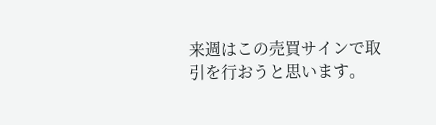来週はこの売買サインで取引を行おうと思います。